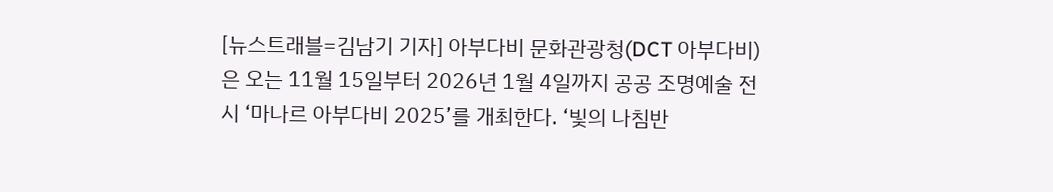[뉴스트래블=김남기 기자] 아부다비 문화관광청(DCT 아부다비)은 오는 11월 15일부터 2026년 1월 4일까지 공공 조명예술 전시 ‘마나르 아부다비 2025’를 개최한다. ‘빛의 나침반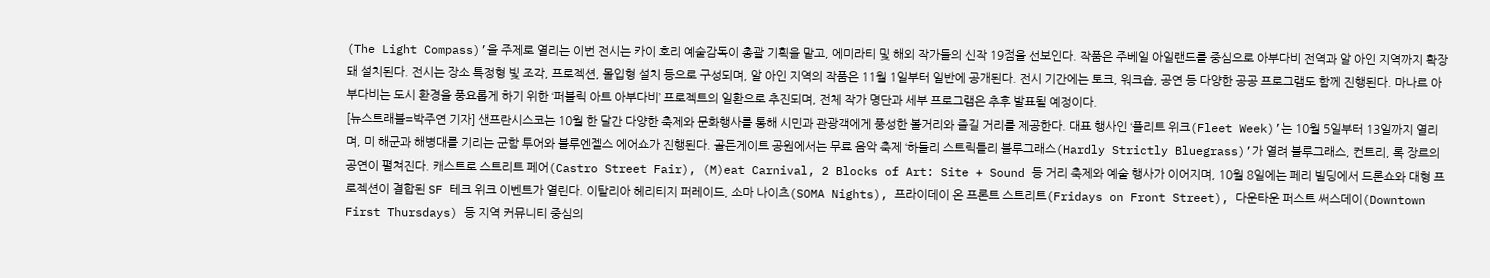(The Light Compass)’을 주제로 열리는 이번 전시는 카이 호리 예술감독이 총괄 기획을 맡고, 에미라티 및 해외 작가들의 신작 19점을 선보인다. 작품은 주베일 아일랜드를 중심으로 아부다비 전역과 알 아인 지역까지 확장돼 설치된다. 전시는 장소 특정형 빛 조각, 프로젝션, 몰입형 설치 등으로 구성되며, 알 아인 지역의 작품은 11월 1일부터 일반에 공개된다. 전시 기간에는 토크, 워크숍, 공연 등 다양한 공공 프로그램도 함께 진행된다. 마나르 아부다비는 도시 환경을 풍요롭게 하기 위한 ‘퍼블릭 아트 아부다비’ 프로젝트의 일환으로 추진되며, 전체 작가 명단과 세부 프로그램은 추후 발표될 예정이다.
[뉴스트래블=박주연 기자] 샌프란시스코는 10월 한 달간 다양한 축제와 문화행사를 통해 시민과 관광객에게 풍성한 볼거리와 즐길 거리를 제공한다. 대표 행사인 ‘플리트 위크(Fleet Week)’는 10월 5일부터 13일까지 열리며, 미 해군과 해병대를 기리는 군함 투어와 블루엔젤스 에어쇼가 진행된다. 골든게이트 공원에서는 무료 음악 축제 ‘하들리 스트릭틀리 블루그래스(Hardly Strictly Bluegrass)’가 열려 블루그래스, 컨트리, 록 장르의 공연이 펼쳐진다. 캐스트로 스트리트 페어(Castro Street Fair), (M)eat Carnival, 2 Blocks of Art: Site + Sound 등 거리 축제와 예술 행사가 이어지며, 10월 8일에는 페리 빌딩에서 드론쇼와 대형 프로젝션이 결합된 SF 테크 위크 이벤트가 열린다. 이탈리아 헤리티지 퍼레이드, 소마 나이츠(SOMA Nights), 프라이데이 온 프론트 스트리트(Fridays on Front Street), 다운타운 퍼스트 써스데이(Downtown First Thursdays) 등 지역 커뮤니티 중심의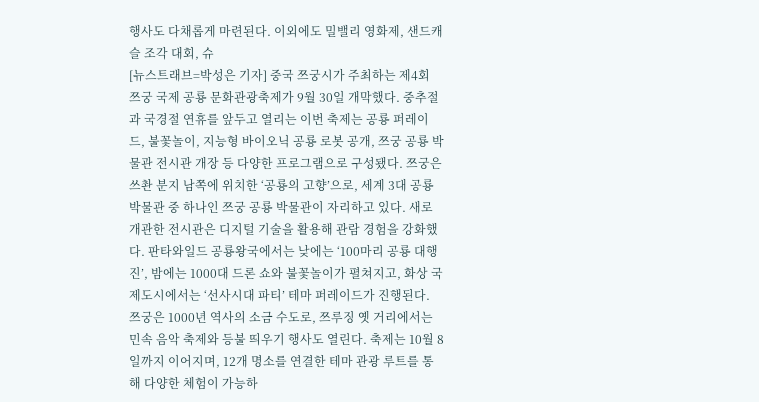행사도 다채롭게 마련된다. 이외에도 밀밸리 영화제, 샌드캐슬 조각 대회, 슈
[뉴스트래브=박성은 기자] 중국 쯔궁시가 주최하는 제4회 쯔궁 국제 공룡 문화관광축제가 9월 30일 개막했다. 중추절과 국경절 연휴를 앞두고 열리는 이번 축제는 공룡 퍼레이드, 불꽃놀이, 지능형 바이오닉 공룡 로봇 공개, 쯔궁 공룡 박물관 전시관 개장 등 다양한 프로그램으로 구성됐다. 쯔궁은 쓰촨 분지 남쪽에 위치한 ‘공룡의 고향’으로, 세계 3대 공룡 박물관 중 하나인 쯔궁 공룡 박물관이 자리하고 있다. 새로 개관한 전시관은 디지털 기술을 활용해 관람 경험을 강화했다. 판타와일드 공룡왕국에서는 낮에는 ‘100마리 공룡 대행진’, 밤에는 1000대 드론 쇼와 불꽃놀이가 펼쳐지고, 화상 국제도시에서는 ‘선사시대 파티’ 테마 퍼레이드가 진행된다. 쯔궁은 1000년 역사의 소금 수도로, 쯔루징 옛 거리에서는 민속 음악 축제와 등불 띄우기 행사도 열린다. 축제는 10월 8일까지 이어지며, 12개 명소를 연결한 테마 관광 루트를 통해 다양한 체험이 가능하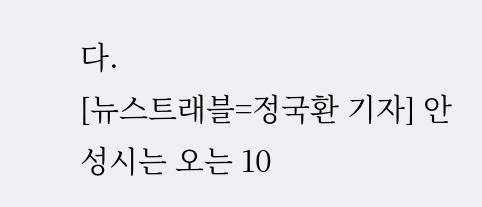다.
[뉴스트래블=정국환 기자] 안성시는 오는 10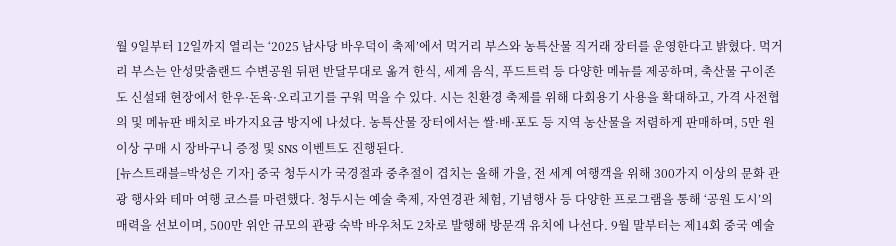월 9일부터 12일까지 열리는 ‘2025 남사당 바우덕이 축제’에서 먹거리 부스와 농특산물 직거래 장터를 운영한다고 밝혔다. 먹거리 부스는 안성맞춤랜드 수변공원 뒤편 반달무대로 옮겨 한식, 세계 음식, 푸드트럭 등 다양한 메뉴를 제공하며, 축산물 구이존도 신설돼 현장에서 한우·돈육·오리고기를 구워 먹을 수 있다. 시는 친환경 축제를 위해 다회용기 사용을 확대하고, 가격 사전협의 및 메뉴판 배치로 바가지요금 방지에 나섰다. 농특산물 장터에서는 쌀·배·포도 등 지역 농산물을 저렴하게 판매하며, 5만 원 이상 구매 시 장바구니 증정 및 SNS 이벤트도 진행된다.
[뉴스트래블=박성은 기자] 중국 청두시가 국경절과 중추절이 겹치는 올해 가을, 전 세계 여행객을 위해 300가지 이상의 문화 관광 행사와 테마 여행 코스를 마련했다. 청두시는 예술 축제, 자연경관 체험, 기념행사 등 다양한 프로그램을 통해 ‘공원 도시’의 매력을 선보이며, 500만 위안 규모의 관광 숙박 바우처도 2차로 발행해 방문객 유치에 나선다. 9월 말부터는 제14회 중국 예술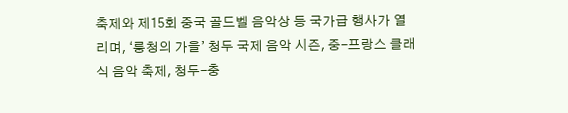축제와 제15회 중국 골드벨 음악상 등 국가급 행사가 열리며, ‘룽청의 가을’ 청두 국제 음악 시즌, 중-프랑스 클래식 음악 축제, 청두-충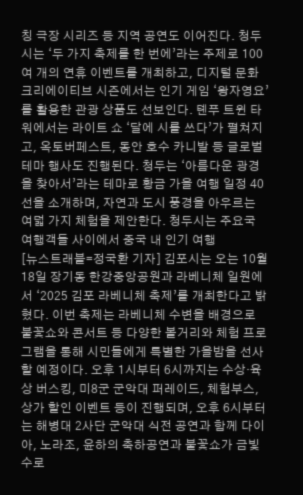칭 극장 시리즈 등 지역 공연도 이어진다. 청두시는 ‘두 가지 축제를 한 번에’라는 주제로 100여 개의 연휴 이벤트를 개최하고, 디지털 문화 크리에이티브 시즌에서는 인기 게임 ‘왕자영요’를 활용한 관광 상품도 선보인다. 톈푸 트윈 타워에서는 라이트 쇼 ‘달에 시를 쓰다’가 펼쳐지고, 옥토버페스트, 동안 호수 카니발 등 글로벌 테마 행사도 진행된다. 청두는 ‘아름다운 광경을 찾아서’라는 테마로 황금 가을 여행 일정 40선을 소개하며, 자연과 도시 풍경을 아우르는 여덟 가지 체험을 제안한다. 청두시는 주요국 여행객들 사이에서 중국 내 인기 여행
[뉴스트래블=정국환 기자] 김포시는 오는 10월 18일 장기동 한강중앙공원과 라베니체 일원에서 ‘2025 김포 라베니체 축제’를 개최한다고 밝혔다. 이번 축제는 라베니체 수변을 배경으로 불꽃쇼와 콘서트 등 다양한 볼거리와 체험 프로그램을 통해 시민들에게 특별한 가을밤을 선사할 예정이다. 오후 1시부터 6시까지는 수상·육상 버스킹, 미8군 군악대 퍼레이드, 체험부스, 상가 할인 이벤트 등이 진행되며, 오후 6시부터는 해병대 2사단 군악대 식전 공연과 함께 다이아, 노라조, 윤하의 축하공연과 불꽃쇼가 금빛수로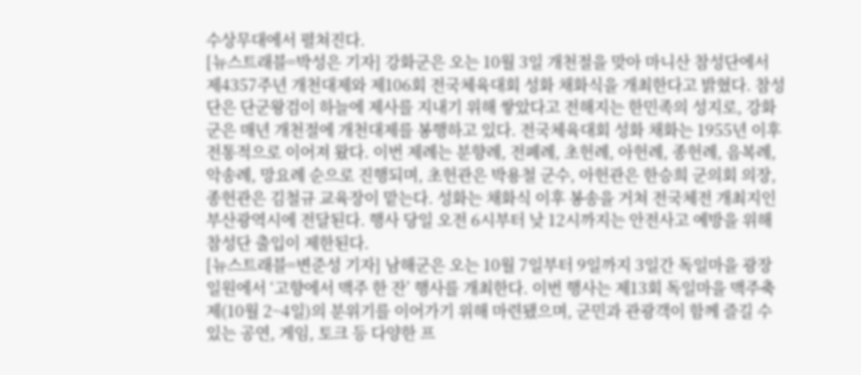수상무대에서 펼쳐진다.
[뉴스트래블=박성은 기자] 강화군은 오는 10월 3일 개천절을 맞아 마니산 참성단에서 제4357주년 개천대제와 제106회 전국체육대회 성화 채화식을 개최한다고 밝혔다. 참성단은 단군왕검이 하늘에 제사를 지내기 위해 쌓았다고 전해지는 한민족의 성지로, 강화군은 매년 개천절에 개천대제를 봉행하고 있다. 전국체육대회 성화 채화는 1955년 이후 전통적으로 이어져 왔다. 이번 제례는 분향례, 전폐례, 초헌례, 아헌례, 종헌례, 음복례, 악송례, 망요례 순으로 진행되며, 초헌관은 박용철 군수, 아헌관은 한승희 군의회 의장, 종헌관은 김철규 교육장이 맡는다. 성화는 채화식 이후 봉송을 거쳐 전국체전 개최지인 부산광역시에 전달된다. 행사 당일 오전 6시부터 낮 12시까지는 안전사고 예방을 위해 참성단 출입이 제한된다.
[뉴스트래블=변준성 기자] 남해군은 오는 10월 7일부터 9일까지 3일간 독일마을 광장 일원에서 ‘고향에서 맥주 한 잔’ 행사를 개최한다. 이번 행사는 제13회 독일마을 맥주축제(10월 2~4일)의 분위기를 이어가기 위해 마련됐으며, 군민과 관광객이 함께 즐길 수 있는 공연, 게임, 토크 등 다양한 프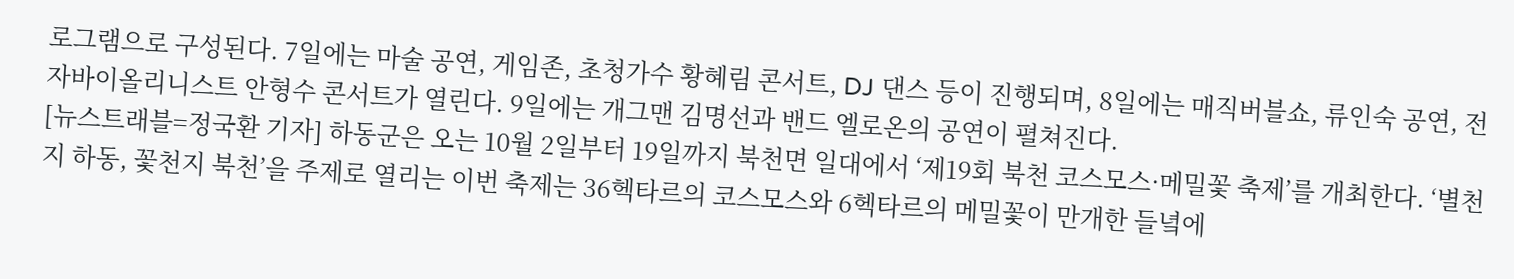로그램으로 구성된다. 7일에는 마술 공연, 게임존, 초청가수 황혜림 콘서트, DJ 댄스 등이 진행되며, 8일에는 매직버블쇼, 류인숙 공연, 전자바이올리니스트 안형수 콘서트가 열린다. 9일에는 개그맨 김명선과 밴드 엘로온의 공연이 펼쳐진다.
[뉴스트래블=정국환 기자] 하동군은 오는 10월 2일부터 19일까지 북천면 일대에서 ‘제19회 북천 코스모스·메밀꽃 축제’를 개최한다. ‘별천지 하동, 꽃천지 북천’을 주제로 열리는 이번 축제는 36헥타르의 코스모스와 6헥타르의 메밀꽃이 만개한 들녘에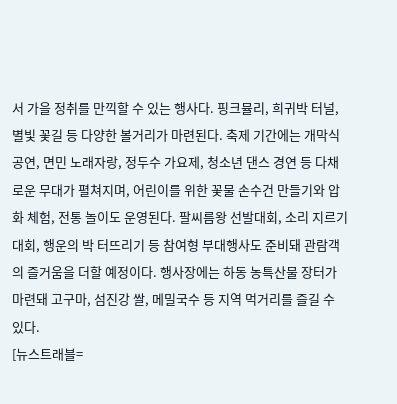서 가을 정취를 만끽할 수 있는 행사다. 핑크뮬리, 희귀박 터널, 별빛 꽃길 등 다양한 볼거리가 마련된다. 축제 기간에는 개막식 공연, 면민 노래자랑, 정두수 가요제, 청소년 댄스 경연 등 다채로운 무대가 펼쳐지며, 어린이를 위한 꽃물 손수건 만들기와 압화 체험, 전통 놀이도 운영된다. 팔씨름왕 선발대회, 소리 지르기 대회, 행운의 박 터뜨리기 등 참여형 부대행사도 준비돼 관람객의 즐거움을 더할 예정이다. 행사장에는 하동 농특산물 장터가 마련돼 고구마, 섬진강 쌀, 메밀국수 등 지역 먹거리를 즐길 수 있다.
[뉴스트래블=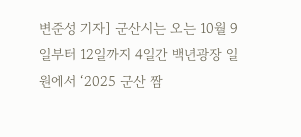변준성 기자] 군산시는 오는 10월 9일부터 12일까지 4일간 백년광장 일원에서 ‘2025 군산 짬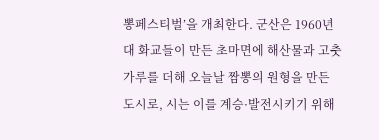뽕페스티벌’을 개최한다. 군산은 1960년대 화교들이 만든 초마면에 해산물과 고춧가루를 더해 오늘날 짬뽕의 원형을 만든 도시로, 시는 이를 계승·발전시키기 위해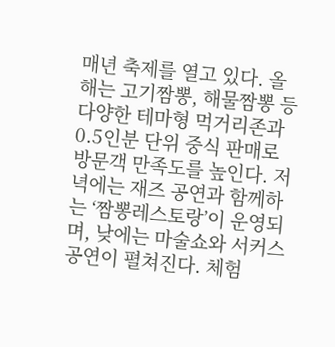매년 축제를 열고 있다. 올해는 고기짬뽕, 해물짬뽕 등 다양한 테마형 먹거리존과 0.5인분 단위 중식 판매로 방문객 만족도를 높인다. 저녁에는 재즈 공연과 함께하는 ‘짬뽕레스토랑’이 운영되며, 낮에는 마술쇼와 서커스 공연이 펼쳐진다. 체험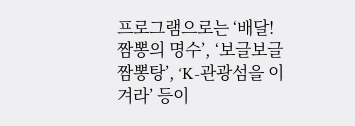프로그램으로는 ‘배달! 짬뽕의 명수’, ‘보글보글 짬뽕탕’, ‘K-관광섬을 이겨라’ 등이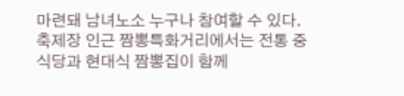마련돼 남녀노소 누구나 참여할 수 있다. 축제장 인근 짬뽕특화거리에서는 전통 중식당과 현대식 짬뽕집이 함께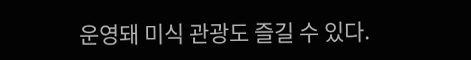운영돼 미식 관광도 즐길 수 있다.